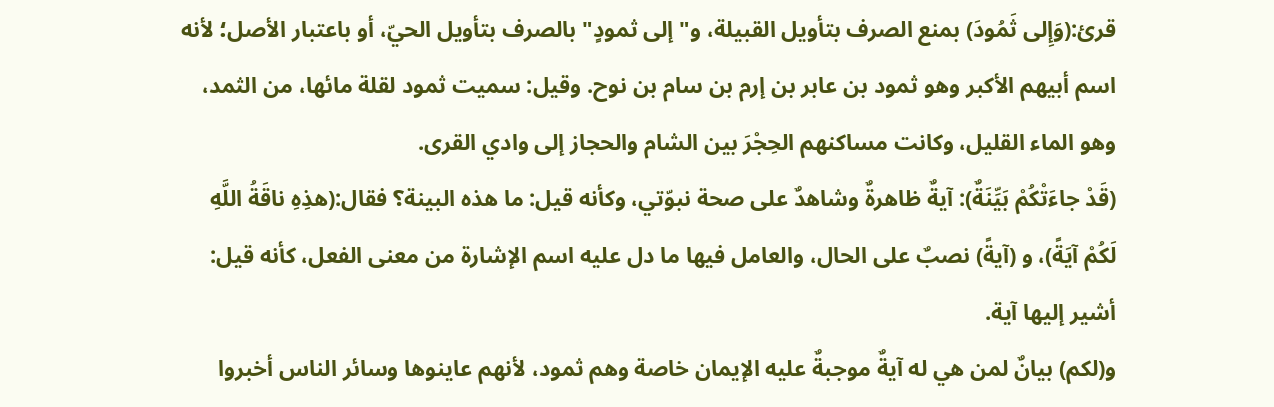قرئ:(وَإِلى ثَمُودَ) بمنع الصرف بتأويل القبيلة، و"إلى ثمودٍ" بالصرف بتأويل الحيّ، أو باعتبار الأصل؛ لأنه اسم أبيهم الأكبر وهو ثمود بن عابر بن إرم بن سام بن نوح. وقيل: سميت ثمود لقلة مائها، من الثمد، وهو الماء القليل، وكانت مساكنهم الحِجْرَ بين الشام والحجاز إلى وادي القرى.
(قَدْ جاءَتْكُمْ بَيِّنَةٌ): آيةٌ ظاهرةٌ وشاهدٌ على صحة نبوّتي، وكأنه قيل: ما هذه البينة؟ فقال:(هذِهِ ناقَةُ اللَّهِ لَكُمْ آيَةً)، و (آيةً) نصبٌ على الحال، والعامل فيها ما دل عليه اسم الإشارة من معنى الفعل، كأنه قيل: أشير إليها آية.
و(لكم) بيانٌ لمن هي له آيةٌ موجبةٌ عليه الإيمان خاصة وهم ثمود، لأنهم عاينوها وسائر الناس أخبروا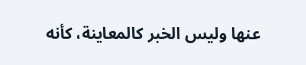عنها وليس الخبر كالمعاينة، كأنه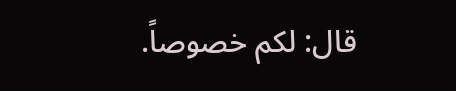قال: لكم خصوصاً.